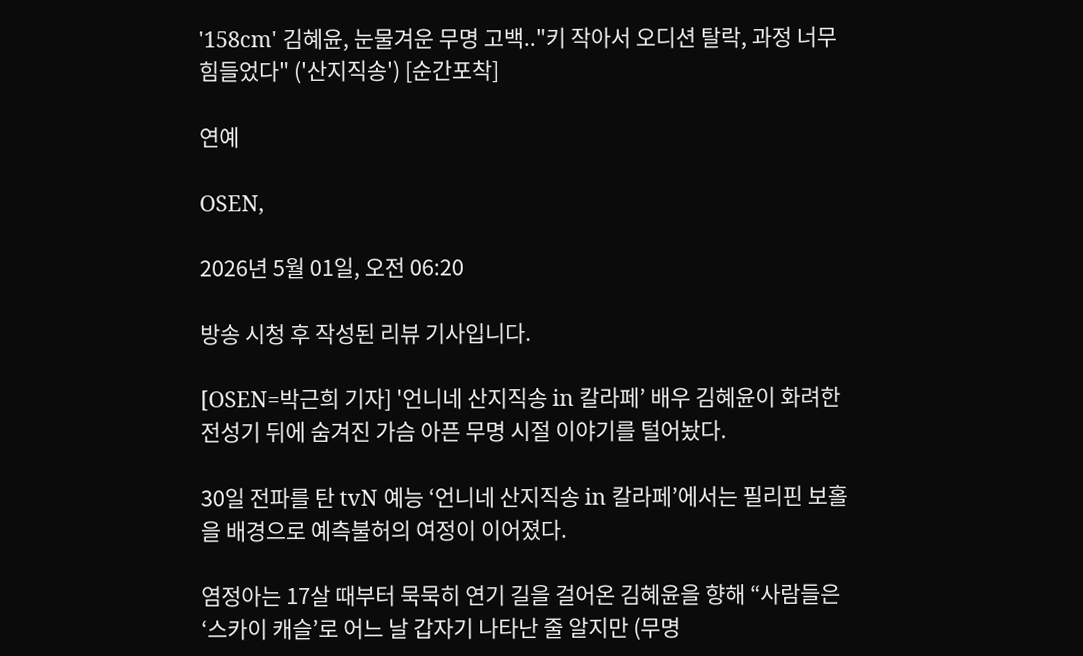'158cm' 김혜윤, 눈물겨운 무명 고백.."키 작아서 오디션 탈락, 과정 너무 힘들었다" ('산지직송') [순간포착]

연예

OSEN,

2026년 5월 01일, 오전 06:20

방송 시청 후 작성된 리뷰 기사입니다.

[OSEN=박근희 기자] '언니네 산지직송 in 칼라페’ 배우 김혜윤이 화려한 전성기 뒤에 숨겨진 가슴 아픈 무명 시절 이야기를 털어놨다.

30일 전파를 탄 tvN 예능 ‘언니네 산지직송 in 칼라페’에서는 필리핀 보홀을 배경으로 예측불허의 여정이 이어졌다.

염정아는 17살 때부터 묵묵히 연기 길을 걸어온 김혜윤을 향해 “사람들은 ‘스카이 캐슬’로 어느 날 갑자기 나타난 줄 알지만 (무명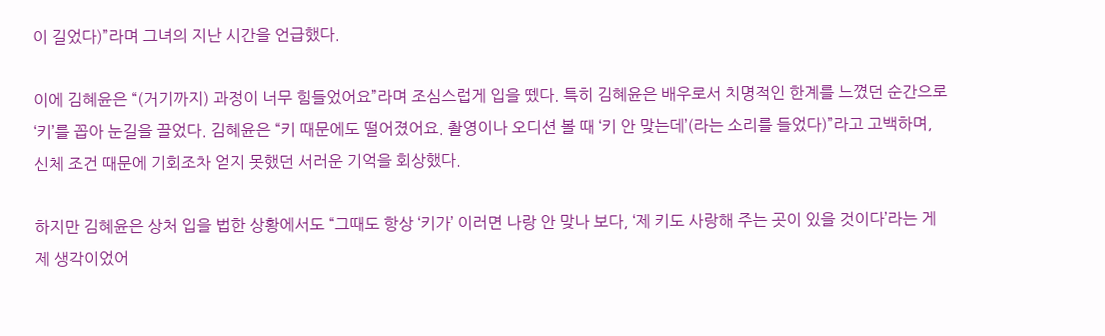이 길었다)”라며 그녀의 지난 시간을 언급했다.

이에 김혜윤은 “(거기까지) 과정이 너무 힘들었어요”라며 조심스럽게 입을 뗐다. 특히 김혜윤은 배우로서 치명적인 한계를 느꼈던 순간으로 ‘키’를 꼽아 눈길을 끌었다. 김혜윤은 “키 때문에도 떨어졌어요. 촬영이나 오디션 볼 때 ‘키 안 맞는데’(라는 소리를 들었다)”라고 고백하며, 신체 조건 때문에 기회조차 얻지 못했던 서러운 기억을 회상했다.

하지만 김혜윤은 상처 입을 법한 상황에서도 “그때도 항상 ‘키가’ 이러면 나랑 안 맞나 보다, ‘제 키도 사랑해 주는 곳이 있을 것이다’라는 게 제 생각이었어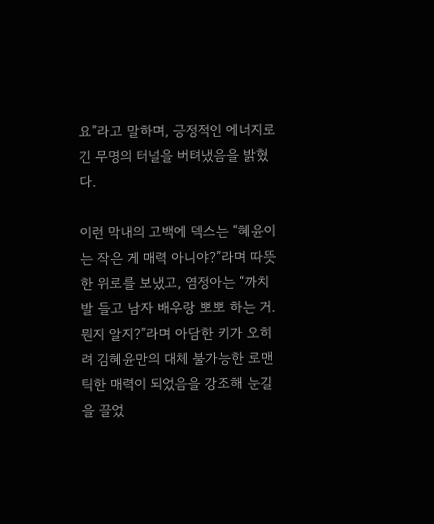요”라고 말하며, 긍정적인 에너지로 긴 무명의 터널을 버텨냈음을 밝혔다.

이런 막내의 고백에 덱스는 “혜윤이는 작은 게 매력 아니야?”라며 따뜻한 위로를 보냈고, 염정아는 “까치발 들고 남자 배우랑 뽀뽀 하는 거. 뭔지 알지?”라며 아담한 키가 오히려 김혜윤만의 대체 불가능한 로맨틱한 매력이 되었음을 강조해 눈길을 끌었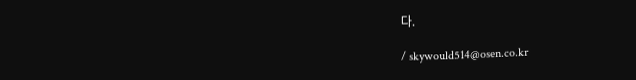다.

/ skywould514@osen.co.kr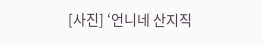[사진] ‘언니네 산지직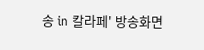송 in 칼라페' 방송화면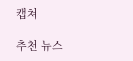캡쳐

추천 뉴스